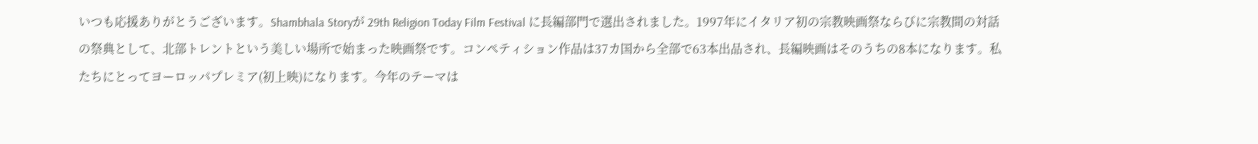いつも応援ありがとうございます。Shambhala Storyが 29th Religion Today Film Festival に長編部門で選出されました。1997年にイタリア初の宗教映画祭ならびに宗教間の対話の祭典として、北部トレントという美しい場所で始まった映画祭です。コンペティション作品は37カ国から全部で63本出品され、長編映画はそのうちの8本になります。私たちにとってヨーロッパプレミア(初上映)になります。今年のテーマは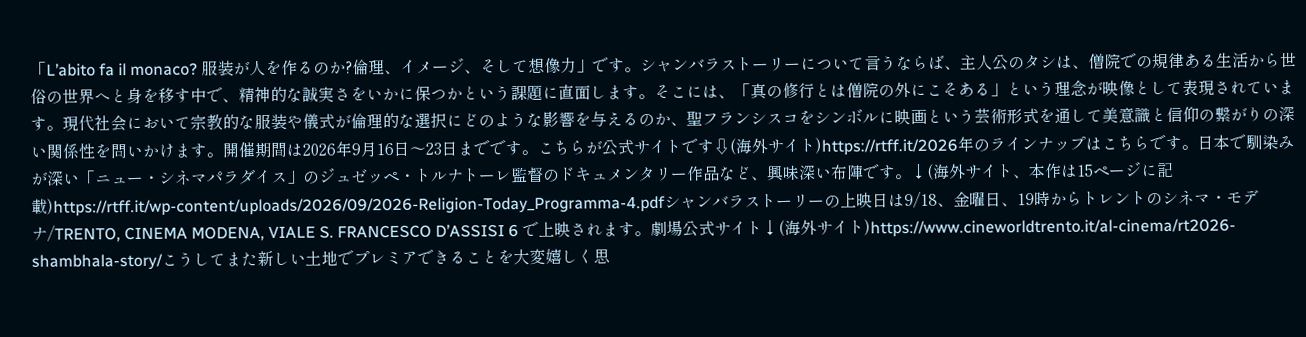「L’abito fa il monaco? 服装が人を作るのか?倫理、イメージ、そして想像力」です。シャンバラストーリーについて言うならば、主人公のタシは、僧院での規律ある生活から世俗の世界へと身を移す中で、精神的な誠実さをいかに保つかという課題に直面します。そこには、「真の修行とは僧院の外にこそある」という理念が映像として表現されています。現代社会において宗教的な服装や儀式が倫理的な選択にどのような影響を与えるのか、聖フランシスコをシンボルに映画という芸術形式を通して美意識と信仰の繋がりの深い関係性を問いかけます。開催期間は2026年9月16日〜23日までです。こちらが公式サイトです⇩(海外サイト)https://rtff.it/2026年のラインナップはこちらです。日本で馴染みが深い「ニュー・シネマパラダイス」のジュゼッペ・トルナトーレ監督のドキュメンタリー作品など、興味深い布陣です。↓(海外サイト、本作は15ページに記載)https://rtff.it/wp-content/uploads/2026/09/2026-Religion-Today_Programma-4.pdfシャンバラストーリーの上映日は9/18、金曜日、19時からトレントのシネマ・モデナ/TRENTO, CINEMA MODENA, VIALE S. FRANCESCO D’ASSISI 6 で上映されます。劇場公式サイト↓(海外サイト)https://www.cineworldtrento.it/al-cinema/rt2026-shambhala-story/こうしてまた新しい土地でプレミアできることを大変嬉しく思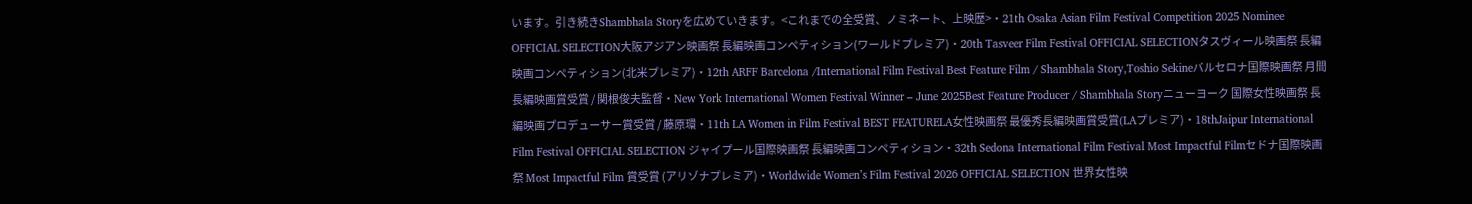います。引き続きShambhala Storyを広めていきます。<これまでの全受賞、ノミネート、上映歴>・21th Osaka Asian Film Festival Competition 2025 Nominee OFFICIAL SELECTION大阪アジアン映画祭 長編映画コンペティション(ワールドプレミア)・20th Tasveer Film Festival OFFICIAL SELECTIONタスヴィール映画祭 長編映画コンペティション(北米プレミア)・12th ARFF Barcelona /International Film Festival Best Feature Film / Shambhala Story,Toshio Sekineバルセロナ国際映画祭 月間長編映画賞受賞 / 関根俊夫監督・New York International Women Festival Winner – June 2025Best Feature Producer / Shambhala Storyニューヨーク 国際女性映画祭 長編映画プロデューサー賞受賞 / 藤原環・11th LA Women in Film Festival BEST FEATURELA女性映画祭 最優秀長編映画賞受賞(LAプレミア)・18thJaipur International Film Festival OFFICIAL SELECTION ジャイプール国際映画祭 長編映画コンペティション・32th Sedona International Film Festival Most Impactful Filmセドナ国際映画祭 Most Impactful Film 賞受賞 (アリゾナプレミア)・Worldwide Women’s Film Festival 2026 OFFICIAL SELECTION 世界女性映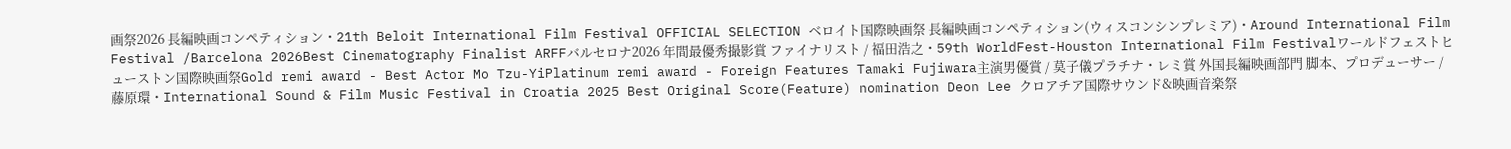画祭2026 長編映画コンペティション・21th Beloit International Film Festival OFFICIAL SELECTION ベロイト国際映画祭 長編映画コンペティション(ウィスコンシンプレミア)・Around International Film Festival /Barcelona 2026Best Cinematography Finalist ARFFバルセロナ2026 年間最優秀撮影賞 ファイナリスト / 福田浩之・59th WorldFest-Houston International Film Festivalワールドフェストヒューストン国際映画祭Gold remi award - Best Actor Mo Tzu-YiPlatinum remi award - Foreign Features Tamaki Fujiwara主演男優賞 / 莫子儀プラチナ・レミ賞 外国長編映画部門 脚本、プロデューサー / 藤原環・International Sound & Film Music Festival in Croatia 2025 Best Original Score(Feature) nomination Deon Lee クロアチア国際サウンド&映画音楽祭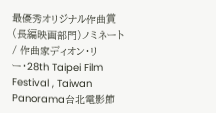最優秀オリジナル作曲賞(長編映画部門)ノミネート / 作曲家ディオン・リー・28th Taipei Film Festival , Taiwan Panorama台北電影節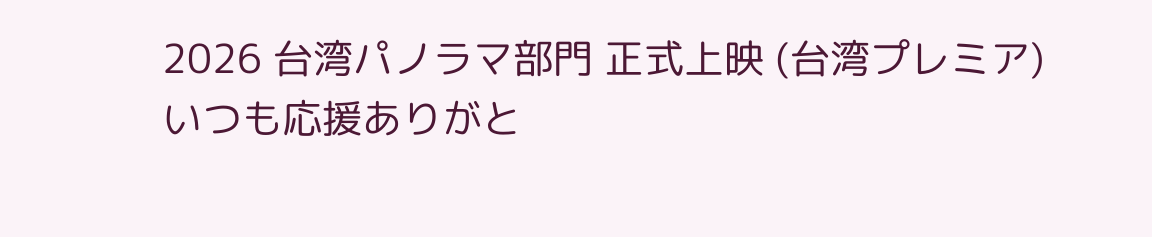2026 台湾パノラマ部門 正式上映 (台湾プレミア)
いつも応援ありがと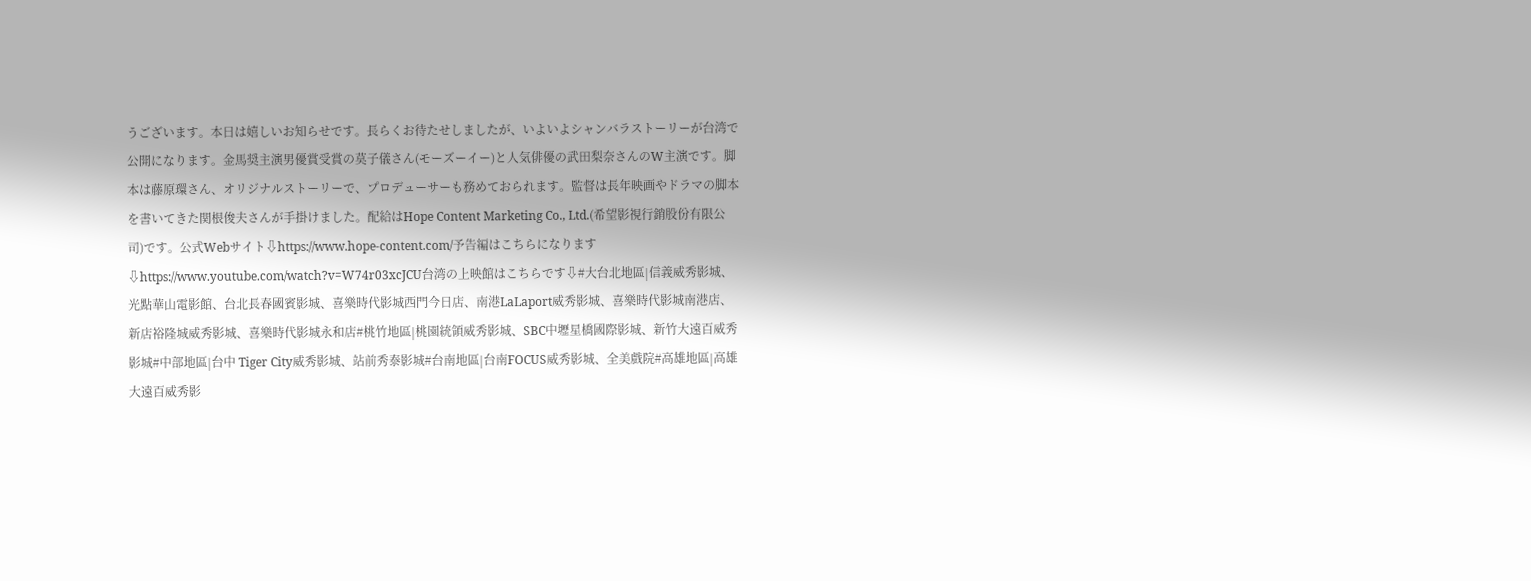うございます。本日は嬉しいお知らせです。長らくお待たせしましたが、いよいよシャンバラストーリーが台湾で公開になります。金馬奨主演男優賞受賞の莫子儀さん(モーズーイー)と人気俳優の武田梨奈さんのW主演です。脚本は藤原環さん、オリジナルストーリーで、プロデューサーも務めておられます。監督は長年映画やドラマの脚本を書いてきた関根俊夫さんが手掛けました。配給はHope Content Marketing Co., Ltd.(希望影視行銷股份有限公司)です。公式Webサイト⇩https://www.hope-content.com/予告編はこちらになります⇩https://www.youtube.com/watch?v=W74r03xcJCU台湾の上映館はこちらです⇩#大台北地區|信義威秀影城、光點華山電影館、台北長春國賓影城、喜樂時代影城西門今日店、南港LaLaport威秀影城、喜樂時代影城南港店、新店裕隆城威秀影城、喜樂時代影城永和店#桃竹地區|桃園統領威秀影城、SBC中壢星橋國際影城、新竹大遠百威秀影城#中部地區|台中 Tiger City威秀影城、站前秀泰影城#台南地區|台南FOCUS威秀影城、全美戲院#高雄地區|高雄大遠百威秀影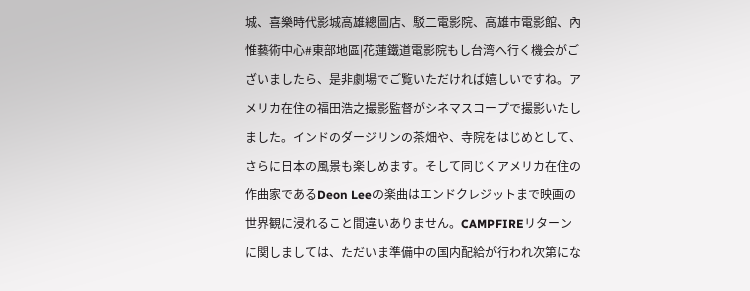城、喜樂時代影城高雄總圖店、駁二電影院、高雄市電影館、內惟藝術中心#東部地區|花蓮鐵道電影院もし台湾へ行く機会がございましたら、是非劇場でご覧いただければ嬉しいですね。アメリカ在住の福田浩之撮影監督がシネマスコープで撮影いたしました。インドのダージリンの茶畑や、寺院をはじめとして、さらに日本の風景も楽しめます。そして同じくアメリカ在住の作曲家であるDeon Leeの楽曲はエンドクレジットまで映画の世界観に浸れること間違いありません。CAMPFIREリターンに関しましては、ただいま準備中の国内配給が行われ次第にな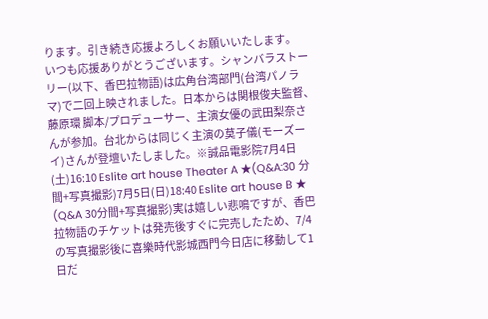ります。引き続き応援よろしくお願いいたします。
いつも応援ありがとうございます。シャンバラストーリー(以下、香巴拉物語)は広角台湾部門(台湾パノラマ)で二回上映されました。日本からは関根俊夫監督、藤原環 脚本/プロデューサー、主演女優の武田梨奈さんが参加。台北からは同じく主演の莫子儀(モーズーイ)さんが登壇いたしました。※誠品電影院7月4日(土)16:10 Eslite art house Theater A ★(Q&A:30 分間+写真撮影)7月5日(日)18:40 Eslite art house B ★ (Q&A 30分間+写真撮影)実は嬉しい悲鳴ですが、香巴拉物語のチケットは発売後すぐに完売したため、7/4の写真撮影後に喜樂時代影城西門今日店に移動して1日だ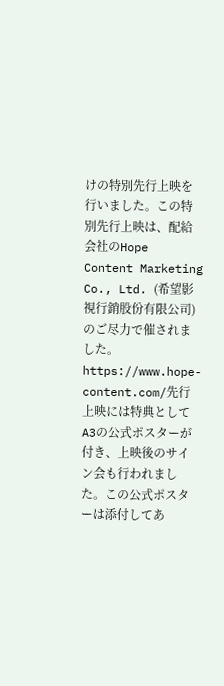けの特別先行上映を行いました。この特別先行上映は、配給会社のHope Content Marketing Co., Ltd. (希望影視行銷股份有限公司) のご尽力で催されました。https://www.hope-content.com/先行上映には特典としてA3の公式ポスターが付き、上映後のサイン会も行われました。この公式ポスターは添付してあ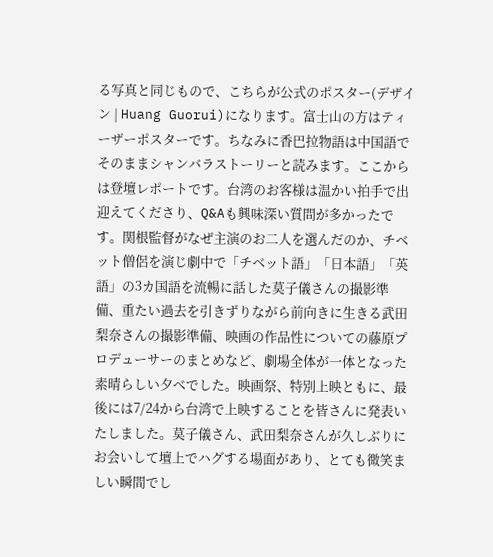る写真と同じもので、こちらが公式のポスター(デザイン | Huang Guorui)になります。富士山の方はティーザーポスターです。ちなみに香巴拉物語は中国語でそのままシャンバラストーリーと読みます。ここからは登壇レポートです。台湾のお客様は温かい拍手で出迎えてくださり、Q&Aも興味深い質問が多かったです。関根監督がなぜ主演のお二人を選んだのか、チベット僧侶を演じ劇中で「チベット語」「日本語」「英語」の3カ国語を流暢に話した莫子儀さんの撮影準備、重たい過去を引きずりながら前向きに生きる武田梨奈さんの撮影準備、映画の作品性についての藤原プロデューサーのまとめなど、劇場全体が一体となった素晴らしい夕べでした。映画祭、特別上映ともに、最後には7/24から台湾で上映することを皆さんに発表いたしました。莫子儀さん、武田梨奈さんが久しぶりにお会いして壇上でハグする場面があり、とても微笑ましい瞬間でし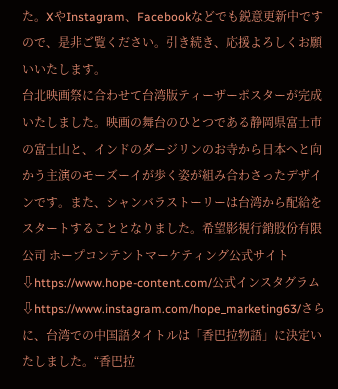た。XやInstagram、Facebookなどでも鋭意更新中ですので、是非ご覧ください。引き続き、応援よろしくお願いいたします。
台北映画祭に合わせて台湾版ティーザーポスターが完成いたしました。映画の舞台のひとつである静岡県富士市の富士山と、インドのダージリンのお寺から日本へと向かう主演のモーズーイが歩く姿が組み合わさったデザインです。また、シャンバラストーリーは台湾から配給をスタートすることとなりました。希望影視行銷股份有限公司 ホープコンテントマーケティング公式サイト⇩https://www.hope-content.com/公式インスタグラム⇩https://www.instagram.com/hope_marketing63/さらに、台湾での中国語タイトルは「香巴拉物語」に決定いたしました。“香巴拉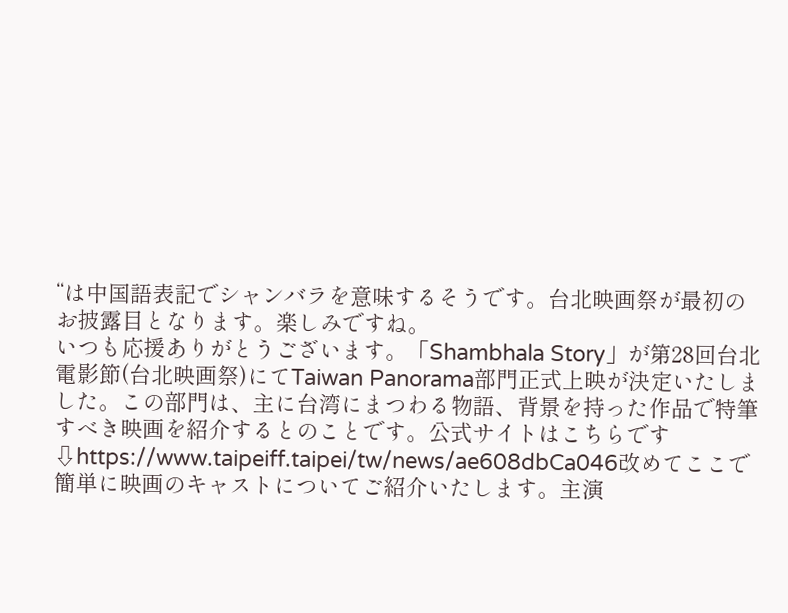“は中国語表記でシャンバラを意味するそうです。台北映画祭が最初のお披露目となります。楽しみですね。
いつも応援ありがとうございます。「Shambhala Story」が第28回台北電影節(台北映画祭)にてTaiwan Panorama部門正式上映が決定いたしました。この部門は、主に台湾にまつわる物語、背景を持った作品で特筆すべき映画を紹介するとのことです。公式サイトはこちらです⇩https://www.taipeiff.taipei/tw/news/ae608dbCa046改めてここで簡単に映画のキャストについてご紹介いたします。主演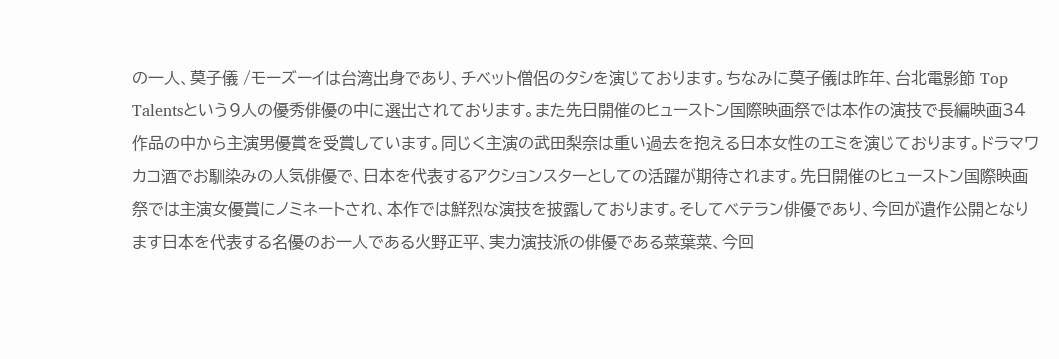の一人、莫子儀 /モーズーイは台湾出身であり、チベット僧侶のタシを演じております。ちなみに莫子儀は昨年、台北電影節 Top Talentsという9人の優秀俳優の中に選出されております。また先日開催のヒューストン国際映画祭では本作の演技で長編映画34作品の中から主演男優賞を受賞しています。同じく主演の武田梨奈は重い過去を抱える日本女性のエミを演じております。ドラマワカコ酒でお馴染みの人気俳優で、日本を代表するアクションスターとしての活躍が期待されます。先日開催のヒューストン国際映画祭では主演女優賞にノミネートされ、本作では鮮烈な演技を披露しております。そしてベテラン俳優であり、今回が遺作公開となります日本を代表する名優のお一人である火野正平、実力演技派の俳優である菜葉菜、今回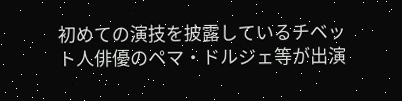初めての演技を披露しているチベット人俳優のペマ・ドルジェ等が出演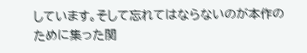しています。そして忘れてはならないのが本作のために集った関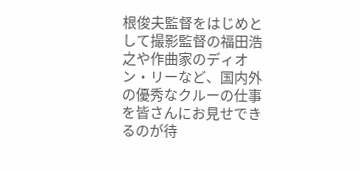根俊夫監督をはじめとして撮影監督の福田浩之や作曲家のディオン・リーなど、国内外の優秀なクルーの仕事を皆さんにお見せできるのが待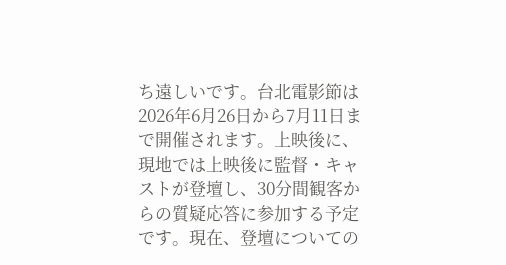ち遠しいです。台北電影節は2026年6月26日から7月11日まで開催されます。上映後に、現地では上映後に監督・キャストが登壇し、30分間観客からの質疑応答に参加する予定です。現在、登壇についての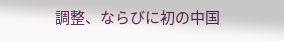調整、ならびに初の中国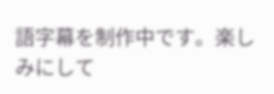語字幕を制作中です。楽しみにして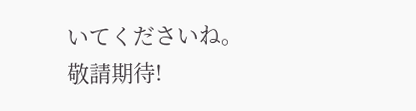いてくださいね。敬請期待!